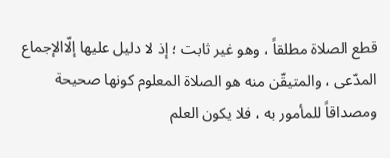قطع الصلاة مطلقاً ، وهو غير ثابت ؛ إذ لا دليل عليها إلّاالإجماع المدّعى ، والمتيقّن منه هو الصلاة المعلوم كونها صحيحة ومصداقاً للمأمور به ، فلا يكون العلم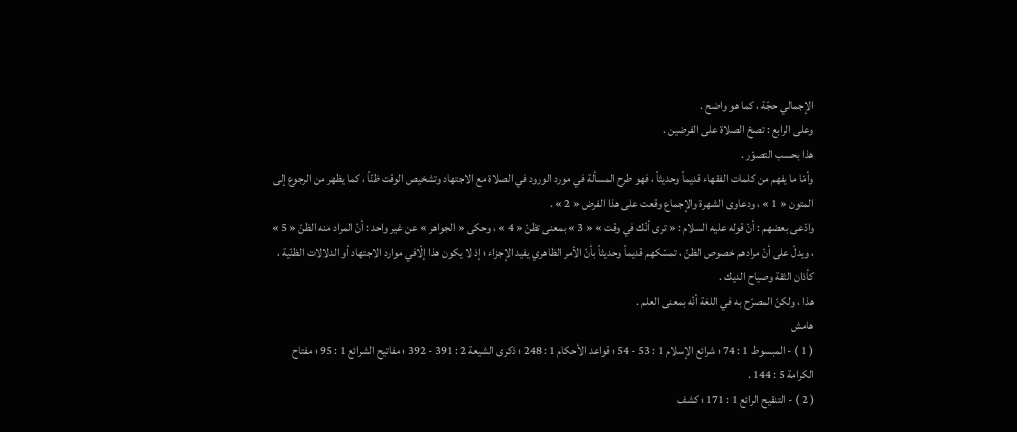الإجمالي حجّة ، كما هو واضح .
وعلى الرابع : تصحّ الصلاة على الفرضين .
هذا بحسب التصوّر .
وأمّا ما يفهم من كلمات الفقهاء قديماً وحديثاً ، فهو طرح المسألة في مورد الورود في الصلاة مع الاجتهاد وتشخيص الوقت ظنّاً ، كما يظهر من الرجوع إلى المتون « 1 » ، ودعاوى الشهرة والإجماع وقعت على هذا الفرض « 2 » .
وادّعى بعضهم : أنّ قوله عليه السلام : « ترى أنّك في وقت » « 3 » بمعنى تظنّ « 4 » ، وحكى « الجواهر » عن غير واحد : أنّ المراد منه الظنّ « 5 » ، ويدلّ على أنّ مرادهم خصوص الظنّ ، تمسّكهم قديماً وحديثاً بأنّ الأمر الظاهري يفيد الإجزاء ؛ إذ لا يكون هذا إلّافي موارد الاجتهاد أو الدلالات الظنّية ، كأذان الثقة وصياح الديك .
هذا ، ولكنّ المصرّح به في اللغة أنّه بمعنى العلم .
هامش
( 1 ) - المبسوط 1 : 74 ؛ شرائع الإسلام 1 : 53 - 54 ؛ قواعد الأحكام 1 : 248 ؛ ذكرى الشيعة 2 : 391 - 392 ؛ مفاتيح الشرائع 1 : 95 ؛ مفتاح الكرامة 5 : 144 .
( 2 ) - التنقيح الرائع 1 : 171 ؛ كشف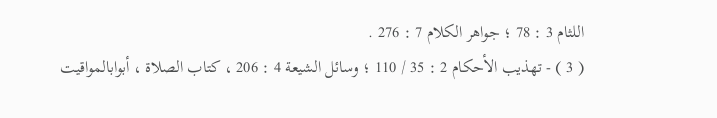اللثام 3 : 78 ؛ جواهر الكلام 7 : 276 .
( 3 ) - تهذيب الأحكام 2 : 35 / 110 ؛ وسائل الشيعة 4 : 206 ، كتاب الصلاة ، أبوابالمواقيت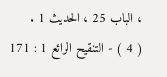، الباب 25 ، الحديث 1 .
( 4 ) - التنقيح الرائع 1 : 171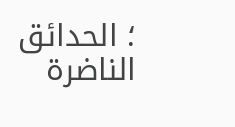؛ الحدائق الناضرة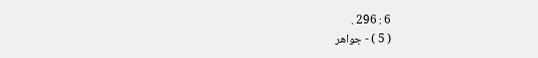6 : 296 .
( 5 ) - جواهر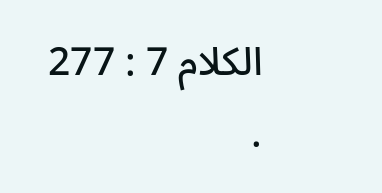الكلام 7 : 277 .